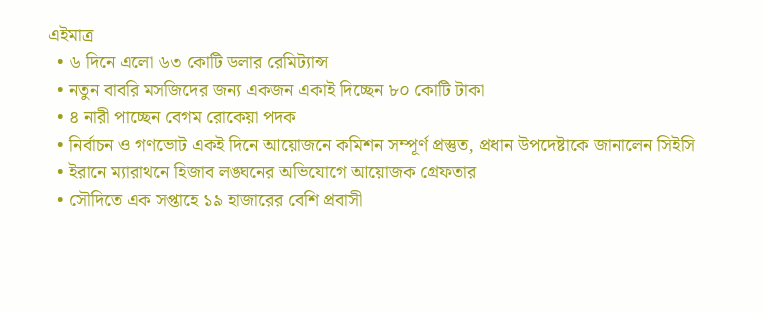এইমাত্র
  • ৬ দিনে এলো ৬৩ কোটি ডলার রেমিট্যান্স
  • নতুন বাবরি মসজিদের জন্য একজন একাই দিচ্ছেন ৮০ কোটি টাকা
  • ৪ নারী পাচ্ছেন বেগম রোকেয়া পদক
  • নির্বাচন ও গণভোট একই দিনে আয়োজনে কমিশন সম্পূর্ণ প্রস্তুত, প্রধান উপদেষ্টাকে জানালেন সিইসি
  • ইরানে ম্যারাথনে হিজাব লঙ্ঘনের অভিযোগে আয়োজক গ্রেফতার
  • সৌদিতে এক সপ্তাহে ১৯ হাজারের বেশি প্রবাসী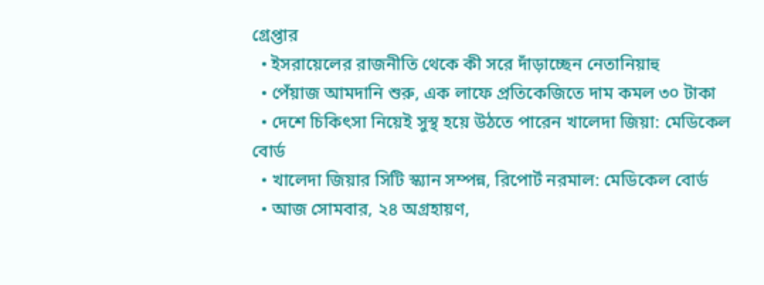গ্রেপ্তার
  • ইসরায়েলের রাজনীতি থেকে কী সরে দাঁড়াচ্ছেন নেতানিয়াহু
  • পেঁয়াজ আমদানি শুরু, এক লাফে প্রতিকেজিতে দাম কমল ৩০ টাকা
  • দেশে চিকিৎসা নিয়েই সুস্থ হয়ে উঠতে পারেন খালেদা জিয়া: মেডিকেল বোর্ড
  • খালেদা জিয়ার সিটি স্ক্যান সম্পন্ন, রিপোর্ট নরমাল: মেডিকেল বোর্ড
  • আজ সোমবার, ২৪ অগ্রহায়ণ,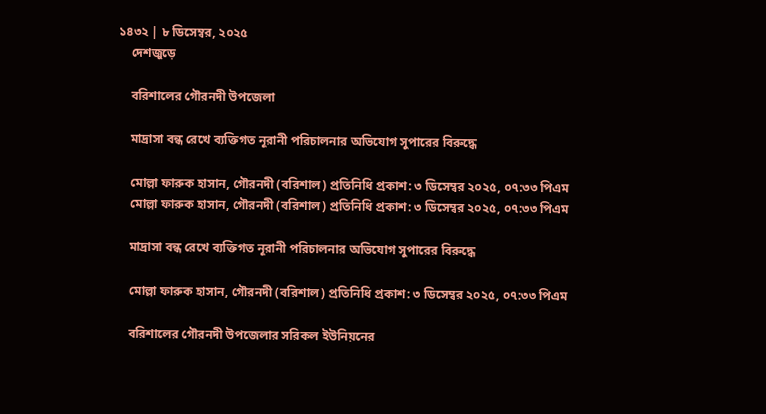১৪৩২ | ৮ ডিসেম্বর, ২০২৫
    দেশজুড়ে

    বরিশালের গৌরনদী উপজেলা

    মাদ্রাসা বন্ধ রেখে ব্যক্তিগত নূরানী পরিচালনার অভিযোগ সুপারের বিরুদ্ধে

    মোল্লা ফারুক হাসান, গৌরনদী (বরিশাল) প্রতিনিধি প্রকাশ: ৩ ডিসেম্বর ২০২৫, ০৭:৩৩ পিএম
    মোল্লা ফারুক হাসান, গৌরনদী (বরিশাল) প্রতিনিধি প্রকাশ: ৩ ডিসেম্বর ২০২৫, ০৭:৩৩ পিএম

    মাদ্রাসা বন্ধ রেখে ব্যক্তিগত নূরানী পরিচালনার অভিযোগ সুপারের বিরুদ্ধে

    মোল্লা ফারুক হাসান, গৌরনদী (বরিশাল) প্রতিনিধি প্রকাশ: ৩ ডিসেম্বর ২০২৫, ০৭:৩৩ পিএম

    বরিশালের গৌরনদী উপজেলার সরিকল ইউনিয়নের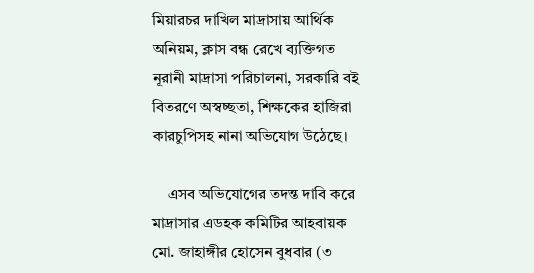মিয়ারচর দাখিল মাদ্রাসায় আর্থিক অনিয়ম, ক্লাস বন্ধ রেখে ব্যক্তিগত নূরানী মাদ্রাসা পরিচালনা, সরকারি বই বিতরণে অস্বচ্ছতা, শিক্ষকের হাজিরা কারচুপিসহ নানা অভিযোগ উঠেছে।

    এসব অভিযোগের তদন্ত দাবি করে মাদ্রাসার এডহক কমিটির আহবায়ক মো. জাহাঙ্গীর হোসেন বুধবার (৩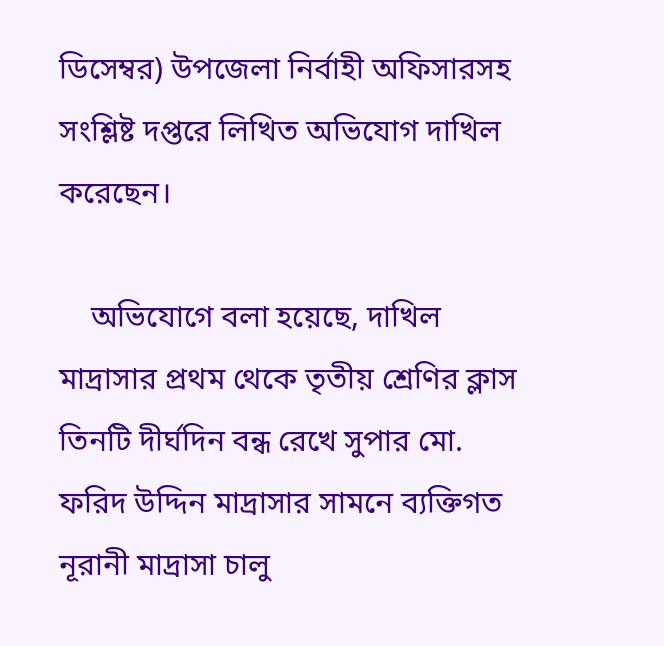ডিসেম্বর) উপজেলা নির্বাহী অফিসারসহ সংশ্লিষ্ট দপ্তরে লিখিত অভিযোগ দাখিল করেছেন।

    অভিযোগে বলা হয়েছে, দাখিল মাদ্রাসার প্রথম থেকে তৃতীয় শ্রেণির ক্লাস তিনটি দীর্ঘদিন বন্ধ রেখে সুপার মো. ফরিদ উদ্দিন মাদ্রাসার সামনে ব্যক্তিগত নূরানী মাদ্রাসা চালু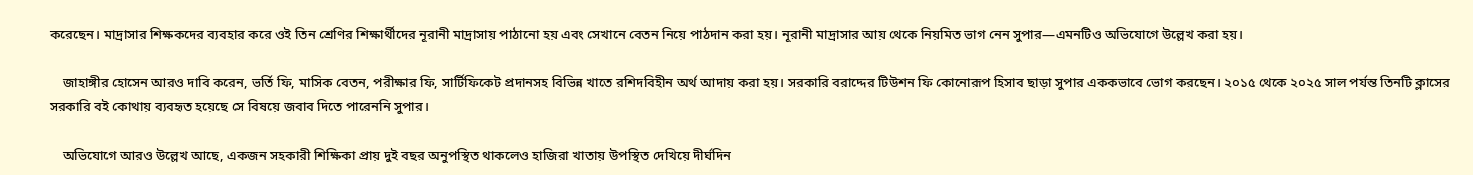করেছেন। মাদ্রাসার শিক্ষকদের ব্যবহার করে ওই তিন শ্রেণির শিক্ষার্থীদের নূরানী মাদ্রাসায় পাঠানো হয় এবং সেখানে বেতন নিয়ে পাঠদান করা হয়। নূরানী মাদ্রাসার আয় থেকে নিয়মিত ভাগ নেন সুপার—এমনটিও অভিযোগে উল্লেখ করা হয়।

    জাহাঙ্গীর হোসেন আরও দাবি করেন, ভর্তি ফি, মাসিক বেতন, পরীক্ষার ফি, সার্টিফিকেট প্রদানসহ বিভিন্ন খাতে রশিদবিহীন অর্থ আদায় করা হয়। সরকারি বরাদ্দের টিউশন ফি কোনোরূপ হিসাব ছাড়া সুপার এককভাবে ভোগ করছেন। ২০১৫ থেকে ২০২৫ সাল পর্যন্ত তিনটি ক্লাসের সরকারি বই কোথায় ব্যবহৃত হয়েছে সে বিষয়ে জবাব দিতে পারেননি সুপার।

    অভিযোগে আরও উল্লেখ আছে, একজন সহকারী শিক্ষিকা প্রায় দুই বছর অনুপস্থিত থাকলেও হাজিরা খাতায় উপস্থিত দেখিয়ে দীর্ঘদিন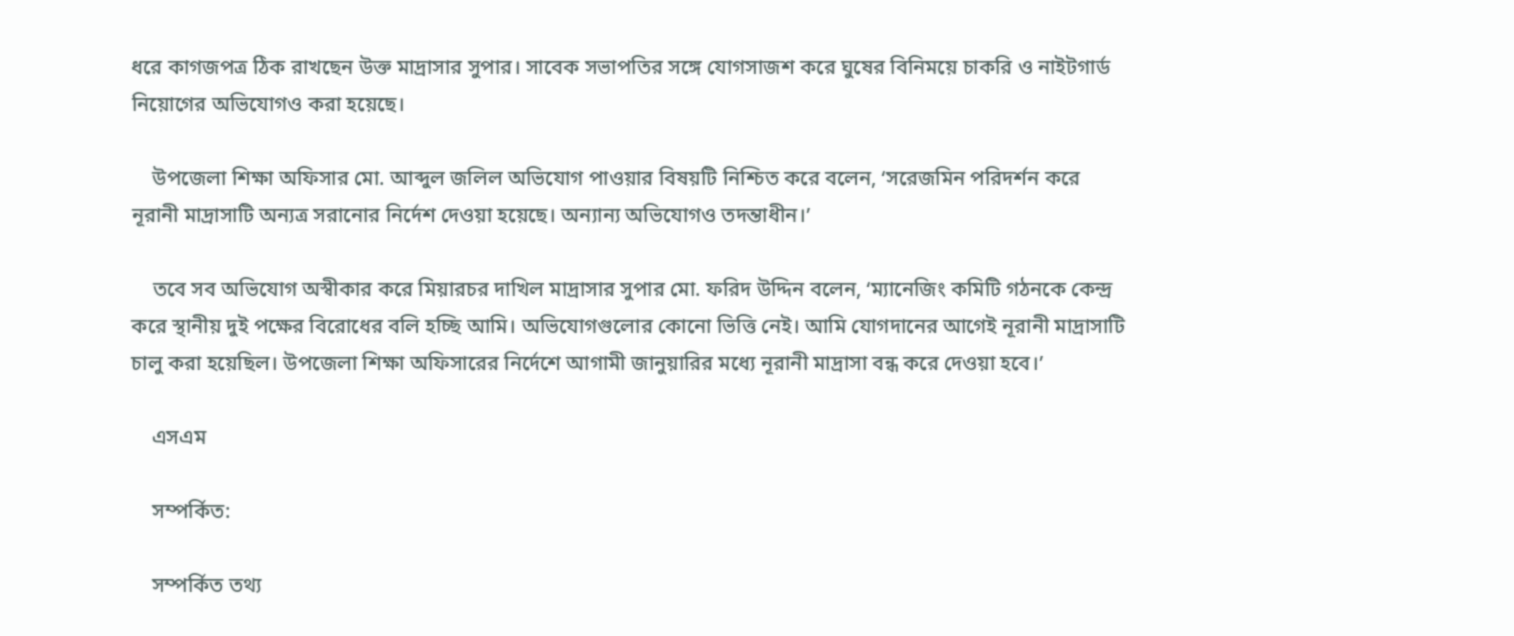ধরে কাগজপত্র ঠিক রাখছেন উক্ত মাদ্রাসার সুপার। সাবেক সভাপতির সঙ্গে যোগসাজশ করে ঘুষের বিনিময়ে চাকরি ও নাইটগার্ড নিয়োগের অভিযোগও করা হয়েছে।

    উপজেলা শিক্ষা অফিসার মো. আব্দুল জলিল অভিযোগ পাওয়ার বিষয়টি নিশ্চিত করে বলেন, ‘সরেজমিন পরিদর্শন করে নূরানী মাদ্রাসাটি অন্যত্র সরানোর নির্দেশ দেওয়া হয়েছে। অন্যান্য অভিযোগও তদন্তাধীন।’

    তবে সব অভিযোগ অস্বীকার করে মিয়ারচর দাখিল মাদ্রাসার সুপার মো. ফরিদ উদ্দিন বলেন, ‘ম্যানেজিং কমিটি গঠনকে কেন্দ্র করে স্থানীয় দুই পক্ষের বিরোধের বলি হচ্ছি আমি। অভিযোগগুলোর কোনো ভিত্তি নেই। আমি যোগদানের আগেই নূরানী মাদ্রাসাটি চালু করা হয়েছিল। উপজেলা শিক্ষা অফিসারের নির্দেশে আগামী জানুয়ারির মধ্যে নূরানী মাদ্রাসা বন্ধ করে দেওয়া হবে।’

    এসএম

    সম্পর্কিত:

    সম্পর্কিত তথ্য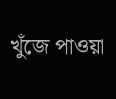খুঁজে পাওয়া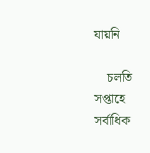যায়নি

    চলতি সপ্তাহে সর্বাধিক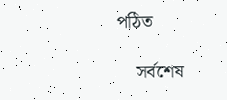পঠিত

    সর্বশেষ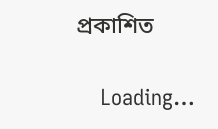প্রকাশিত

    Loading…